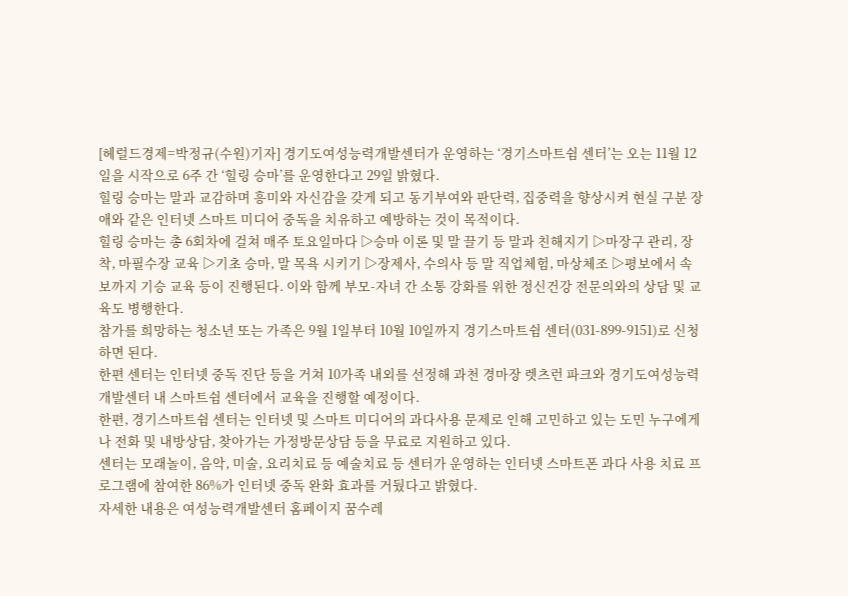[헤럴드경제=박정규(수원)기자] 경기도여성능력개발센터가 운영하는 ‘경기스마트쉼 센터’는 오는 11월 12일을 시작으로 6주 간 ‘힐링 승마’를 운영한다고 29일 밝혔다.
힐링 승마는 말과 교감하며 흥미와 자신감을 갖게 되고 동기부여와 판단력, 집중력을 향상시켜 현실 구분 장애와 같은 인터넷 스마트 미디어 중독을 치유하고 예방하는 것이 목적이다.
힐링 승마는 총 6회차에 걸쳐 매주 토요일마다 ▷승마 이론 및 말 끌기 등 말과 친해지기 ▷마장구 관리, 장착, 마필수장 교육 ▷기초 승마, 말 목욕 시키기 ▷장제사, 수의사 등 말 직업체험, 마상체조 ▷평보에서 속보까지 기승 교육 등이 진행된다. 이와 함께 부모-자녀 간 소통 강화를 위한 정신건강 전문의와의 상담 및 교육도 병행한다.
참가를 희망하는 청소년 또는 가족은 9월 1일부터 10월 10일까지 경기스마트쉼 센터(031-899-9151)로 신청하면 된다.
한편 센터는 인터넷 중독 진단 등을 거쳐 10가족 내외를 선정해 과천 경마장 렛츠런 파크와 경기도여성능력개발센터 내 스마트쉼 센터에서 교육을 진행할 예정이다.
한편, 경기스마트쉼 센터는 인터넷 및 스마트 미디어의 과다사용 문제로 인해 고민하고 있는 도민 누구에게나 전화 및 내방상담, 찾아가는 가정방문상담 등을 무료로 지원하고 있다.
센터는 모래놀이, 음악, 미술, 요리치료 등 예술치료 등 센터가 운영하는 인터넷 스마트폰 과다 사용 치료 프로그램에 참여한 86%가 인터넷 중독 완화 효과를 거뒀다고 밝혔다.
자세한 내용은 여성능력개발센터 홈페이지 꿈수레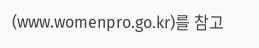(www.womenpro.go.kr)를 참고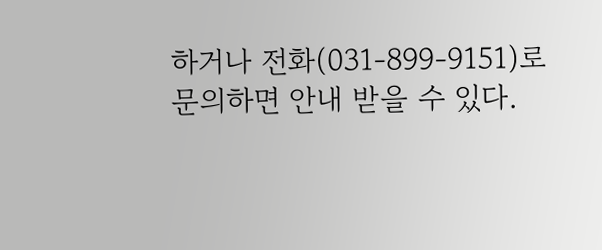하거나 전화(031-899-9151)로 문의하면 안내 받을 수 있다.